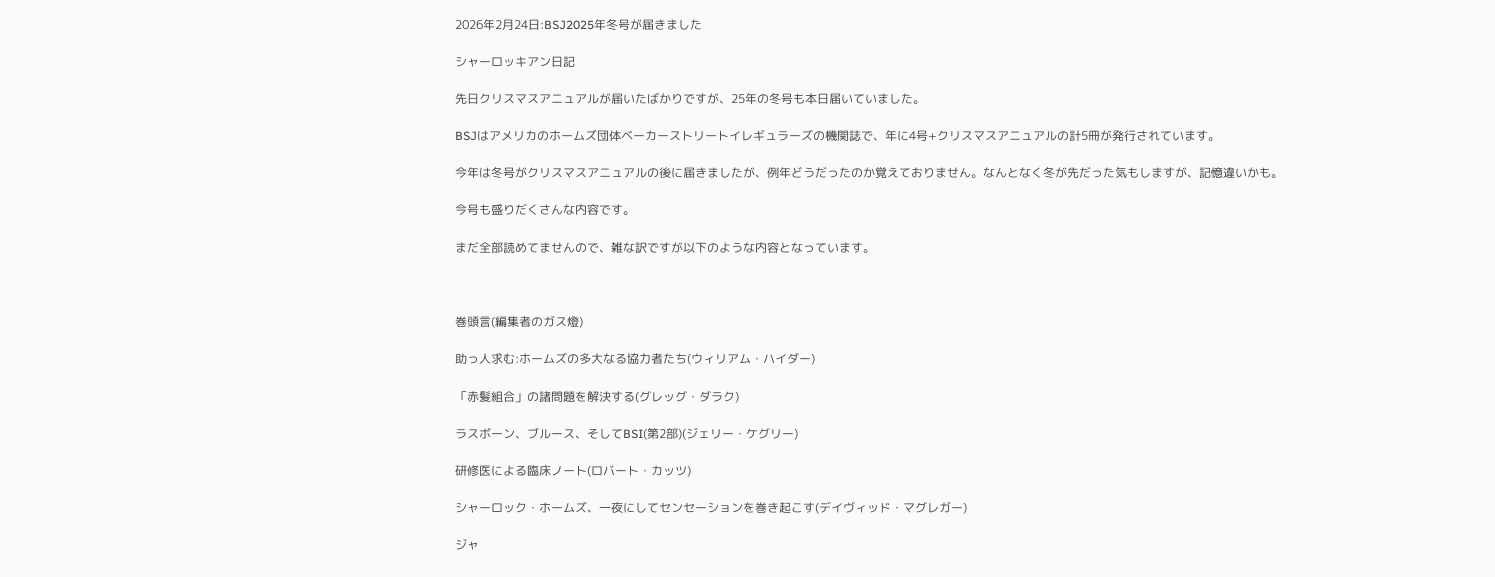2026年2月24日:BSJ2025年冬号が届きました

シャーロッキアン日記

先日クリスマスアニュアルが届いたばかりですが、25年の冬号も本日届いていました。

BSJはアメリカのホームズ団体ベーカーストリートイレギュラーズの機関誌で、年に4号+クリスマスアニュアルの計5冊が発行されています。

今年は冬号がクリスマスアニュアルの後に届きましたが、例年どうだったのか覚えておりません。なんとなく冬が先だった気もしますが、記憶違いかも。

今号も盛りだくさんな内容です。

まだ全部読めてませんので、雑な訳ですが以下のような内容となっています。



巻頭言(編集者のガス燈)

助っ人求む:ホームズの多大なる協力者たち(ウィリアム・ハイダー)

「赤髪組合」の諸問題を解決する(グレッグ・ダラク)

ラスボーン、ブルース、そしてBSI(第2部)(ジェリー・ケグリー)

研修医による臨床ノート(ロバート・カッツ)

シャーロック・ホームズ、一夜にしてセンセーションを巻き起こす(デイヴィッド・マグレガー)

ジャ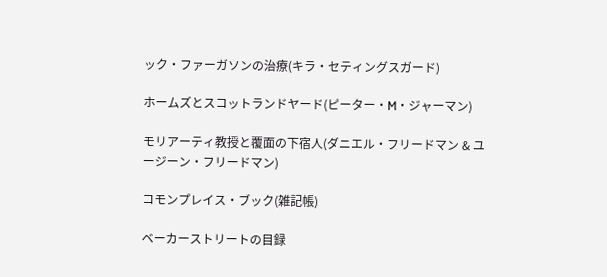ック・ファーガソンの治療(キラ・セティングスガード)

ホームズとスコットランドヤード(ピーター・M・ジャーマン)

モリアーティ教授と覆面の下宿人(ダニエル・フリードマン & ユージーン・フリードマン)

コモンプレイス・ブック(雑記帳)

ベーカーストリートの目録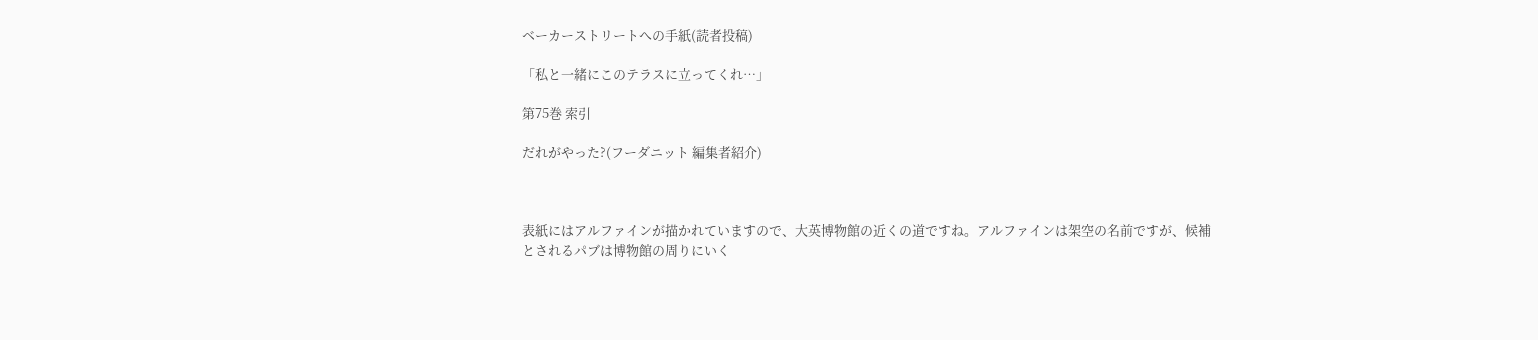ベーカーストリートへの手紙(読者投稿)

「私と一緒にこのテラスに立ってくれ…」

第75巻 索引

だれがやった?(フーダニット 編集者紹介)



表紙にはアルファインが描かれていますので、大英博物館の近くの道ですね。アルファインは架空の名前ですが、候補とされるパブは博物館の周りにいく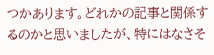つかあります。どれかの記事と関係するのかと思いましたが、特にはなさそ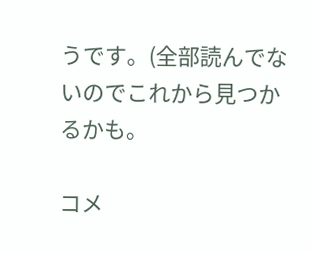うです。(全部読んでないのでこれから見つかるかも。

コメ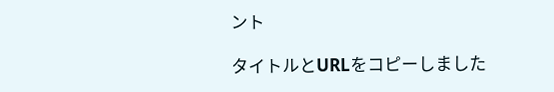ント

タイトルとURLをコピーしました